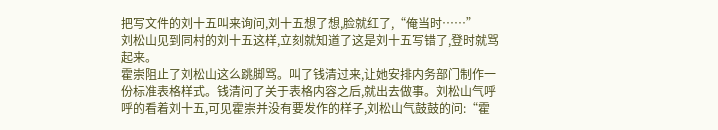把写文件的刘十五叫来询问,刘十五想了想,脸就红了,“俺当时……”
刘松山见到同村的刘十五这样,立刻就知道了这是刘十五写错了,登时就骂起来。
霍崇阻止了刘松山这么跳脚骂。叫了钱清过来,让她安排内务部门制作一份标准表格样式。钱清问了关于表格内容之后,就出去做事。刘松山气呼呼的看着刘十五,可见霍崇并没有要发作的样子,刘松山气鼓鼓的问:“霍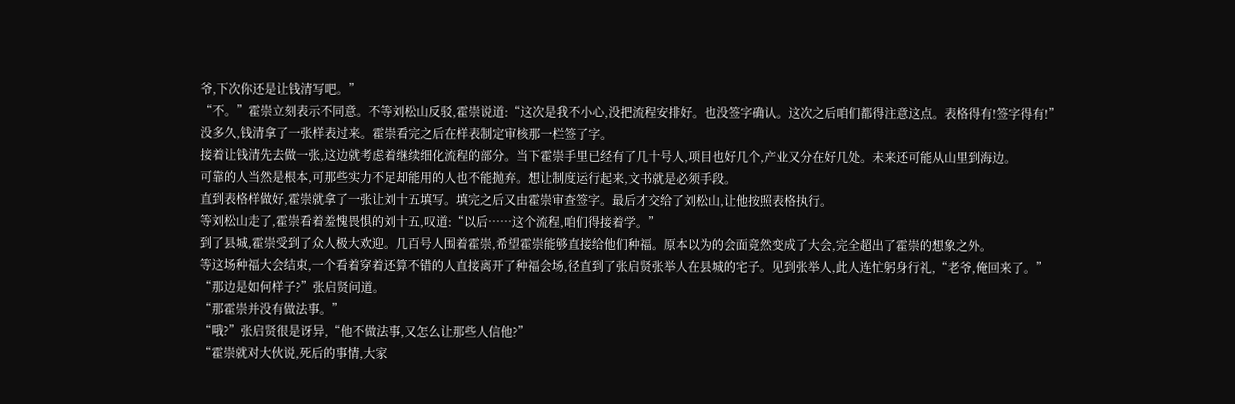爷,下次你还是让钱清写吧。”
“不。”霍崇立刻表示不同意。不等刘松山反驳,霍崇说道:“这次是我不小心,没把流程安排好。也没签字确认。这次之后咱们都得注意这点。表格得有!签字得有!”
没多久,钱清拿了一张样表过来。霍崇看完之后在样表制定审核那一栏签了字。
接着让钱清先去做一张,这边就考虑着继续细化流程的部分。当下霍崇手里已经有了几十号人,项目也好几个,产业又分在好几处。未来还可能从山里到海边。
可靠的人当然是根本,可那些实力不足却能用的人也不能抛弃。想让制度运行起来,文书就是必须手段。
直到表格样做好,霍崇就拿了一张让刘十五填写。填完之后又由霍崇审查签字。最后才交给了刘松山,让他按照表格执行。
等刘松山走了,霍崇看着羞愧畏惧的刘十五,叹道:“以后……这个流程,咱们得接着学。”
到了县城,霍崇受到了众人极大欢迎。几百号人围着霍崇,希望霍崇能够直接给他们种福。原本以为的会面竟然变成了大会,完全超出了霍崇的想象之外。
等这场种福大会结束,一个看着穿着还算不错的人直接离开了种福会场,径直到了张启贤张举人在县城的宅子。见到张举人,此人连忙躬身行礼,“老爷,俺回来了。”
“那边是如何样子?”张启贤问道。
“那霍崇并没有做法事。”
“哦?”张启贤很是讶异,“他不做法事,又怎么让那些人信他?”
“霍崇就对大伙说,死后的事情,大家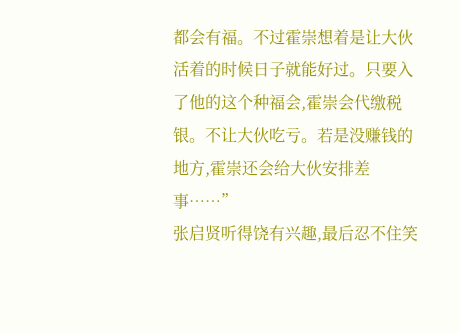都会有福。不过霍崇想着是让大伙活着的时候日子就能好过。只要入了他的这个种福会,霍崇会代缴税银。不让大伙吃亏。若是没赚钱的地方,霍崇还会给大伙安排差事……”
张启贤听得饶有兴趣,最后忍不住笑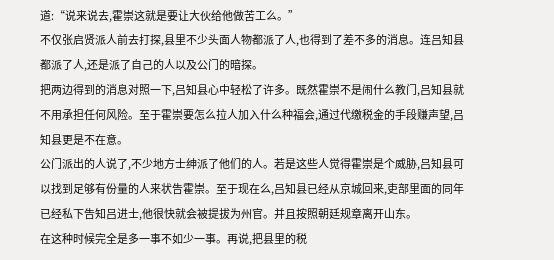道:“说来说去,霍崇这就是要让大伙给他做苦工么。”
不仅张启贤派人前去打探,县里不少头面人物都派了人,也得到了差不多的消息。连吕知县都派了人,还是派了自己的人以及公门的暗探。
把两边得到的消息对照一下,吕知县心中轻松了许多。既然霍崇不是闹什么教门,吕知县就不用承担任何风险。至于霍崇要怎么拉人加入什么种福会,通过代缴税金的手段赚声望,吕知县更是不在意。
公门派出的人说了,不少地方士绅派了他们的人。若是这些人觉得霍崇是个威胁,吕知县可以找到足够有份量的人来状告霍崇。至于现在么,吕知县已经从京城回来,吏部里面的同年已经私下告知吕进士,他很快就会被提拔为州官。并且按照朝廷规章离开山东。
在这种时候完全是多一事不如少一事。再说,把县里的税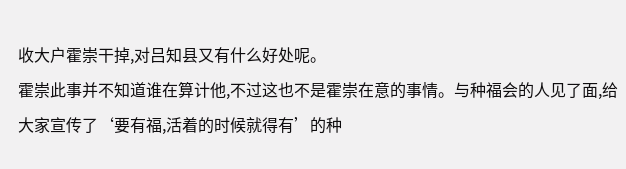收大户霍崇干掉,对吕知县又有什么好处呢。
霍崇此事并不知道谁在算计他,不过这也不是霍崇在意的事情。与种福会的人见了面,给大家宣传了‘要有福,活着的时候就得有’的种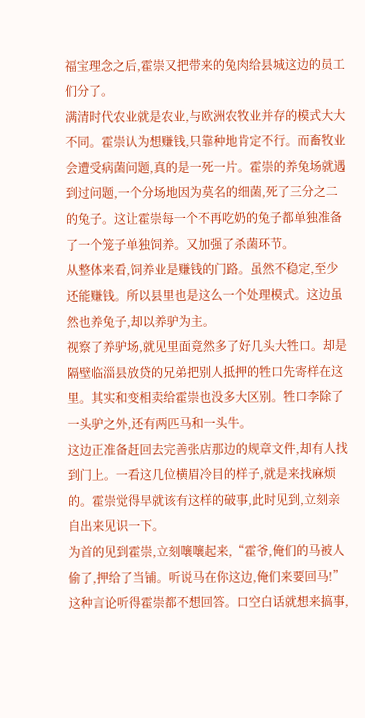福宝理念之后,霍崇又把带来的兔肉给县城这边的员工们分了。
满清时代农业就是农业,与欧洲农牧业并存的模式大大不同。霍崇认为想赚钱,只靠种地肯定不行。而畜牧业会遭受病菌问题,真的是一死一片。霍崇的养兔场就遇到过问题,一个分场地因为莫名的细菌,死了三分之二的兔子。这让霍崇每一个不再吃奶的兔子都单独准备了一个笼子单独饲养。又加强了杀菌环节。
从整体来看,饲养业是赚钱的门路。虽然不稳定,至少还能赚钱。所以县里也是这么一个处理模式。这边虽然也养兔子,却以养驴为主。
视察了养驴场,就见里面竟然多了好几头大牲口。却是隔壁临淄县放贷的兄弟把别人抵押的牲口先寄样在这里。其实和变相卖给霍崇也没多大区别。牲口李除了一头驴之外,还有两匹马和一头牛。
这边正准备赶回去完善张店那边的规章文件,却有人找到门上。一看这几位横眉冷目的样子,就是来找麻烦的。霍崇觉得早就该有这样的破事,此时见到,立刻亲自出来见识一下。
为首的见到霍崇,立刻嚷嚷起来,“霍爷,俺们的马被人偷了,押给了当铺。听说马在你这边,俺们来要回马!”
这种言论听得霍崇都不想回答。口空白话就想来搞事,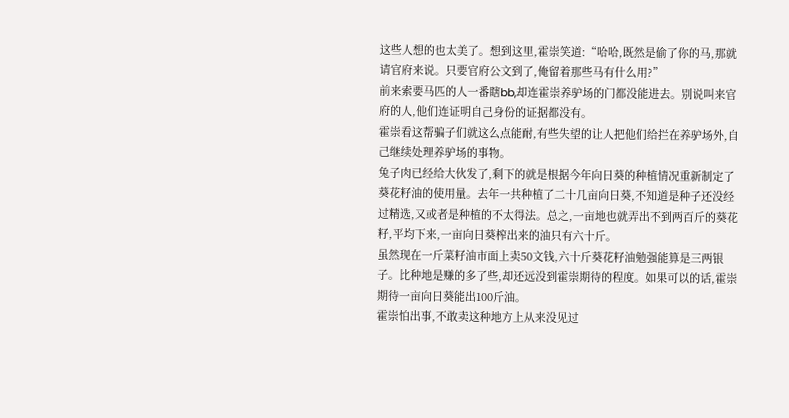这些人想的也太美了。想到这里,霍崇笑道:“哈哈,既然是偷了你的马,那就请官府来说。只要官府公文到了,俺留着那些马有什么用?”
前来索要马匹的人一番瞎bb,却连霍崇养驴场的门都没能进去。别说叫来官府的人,他们连证明自己身份的证据都没有。
霍崇看这帮骗子们就这么点能耐,有些失望的让人把他们给拦在养驴场外,自己继续处理养驴场的事物。
兔子肉已经给大伙发了,剩下的就是根据今年向日葵的种植情况重新制定了葵花籽油的使用量。去年一共种植了二十几亩向日葵,不知道是种子还没经过精选,又或者是种植的不太得法。总之,一亩地也就弄出不到两百斤的葵花籽,平均下来,一亩向日葵榨出来的油只有六十斤。
虽然现在一斤菜籽油市面上卖50文钱,六十斤葵花籽油勉强能算是三两银子。比种地是赚的多了些,却还远没到霍崇期待的程度。如果可以的话,霍崇期待一亩向日葵能出100斤油。
霍崇怕出事,不敢卖这种地方上从来没见过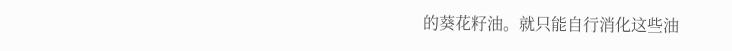的葵花籽油。就只能自行消化这些油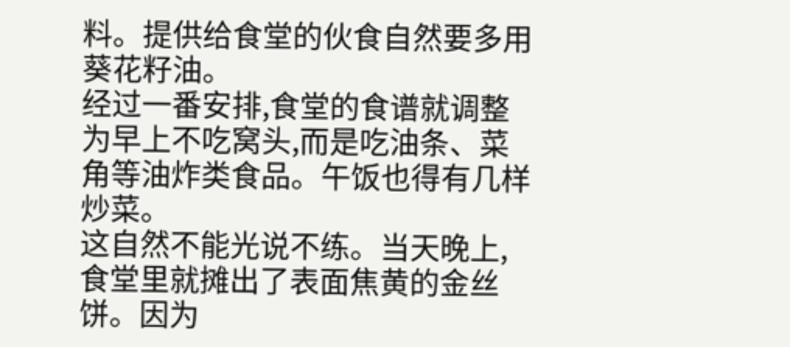料。提供给食堂的伙食自然要多用葵花籽油。
经过一番安排,食堂的食谱就调整为早上不吃窝头,而是吃油条、菜角等油炸类食品。午饭也得有几样炒菜。
这自然不能光说不练。当天晚上,食堂里就摊出了表面焦黄的金丝饼。因为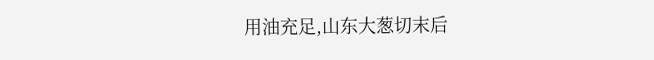用油充足,山东大葱切末后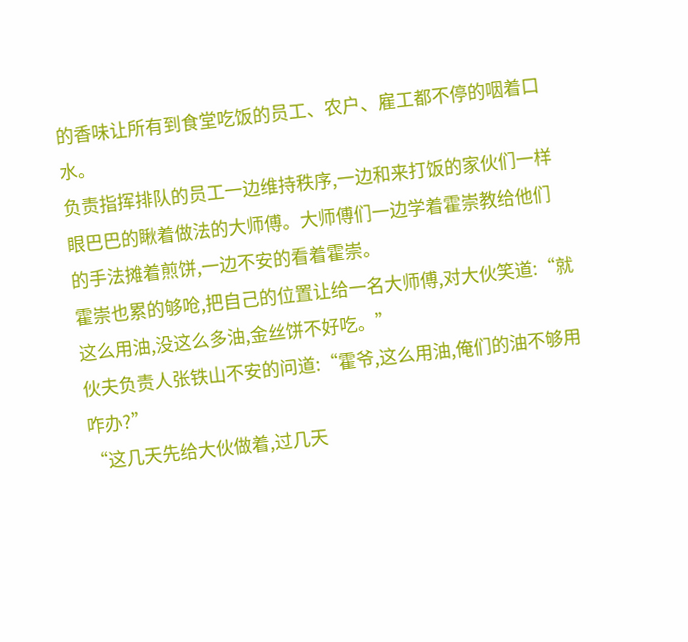的香味让所有到食堂吃饭的员工、农户、雇工都不停的咽着口水。
负责指挥排队的员工一边维持秩序,一边和来打饭的家伙们一样眼巴巴的瞅着做法的大师傅。大师傅们一边学着霍崇教给他们的手法摊着煎饼,一边不安的看着霍崇。
霍崇也累的够呛,把自己的位置让给一名大师傅,对大伙笑道:“就这么用油,没这么多油,金丝饼不好吃。”
伙夫负责人张铁山不安的问道:“霍爷,这么用油,俺们的油不够用咋办?”
“这几天先给大伙做着,过几天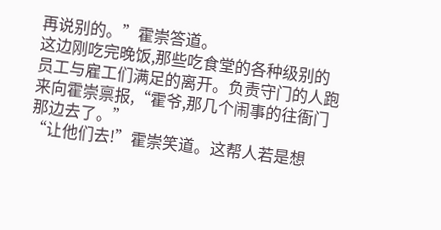再说别的。”霍崇答道。
这边刚吃完晚饭,那些吃食堂的各种级别的员工与雇工们满足的离开。负责守门的人跑来向霍崇禀报,“霍爷,那几个闹事的往衙门那边去了。”
“让他们去!”霍崇笑道。这帮人若是想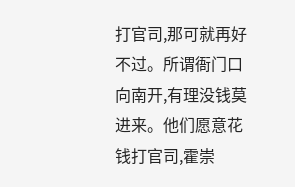打官司,那可就再好不过。所谓衙门口向南开,有理没钱莫进来。他们愿意花钱打官司,霍崇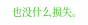也没什么损失。